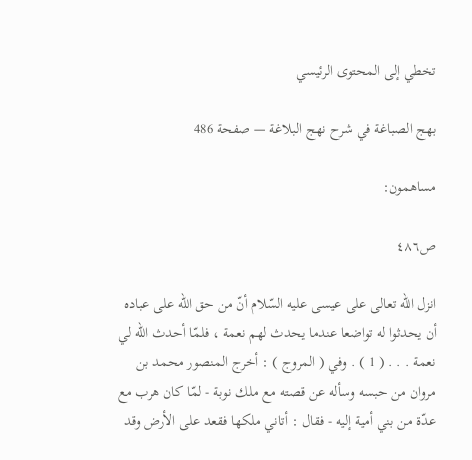تخطي إلى المحتوى الرئيسي

بهج الصباغة في شرح نهج البلاغة — صفحة 486

مساهمون:

ص٤٨٦

انزل اللّه تعالى على عيسى عليه السّلام أنّ من حق اللّه على عباده أن يحدثوا له تواضعا عندما يحدث لهم نعمة ، فلمّا أحدث اللّه لي نعمة . . . ( 1 ) . وفي ( المروج ) : أخرج المنصور محمد بن مروان من حبسه وسأله عن قصته مع ملك نوبة - لمّا كان هرب مع عدّة من بني أمية إليه - فقال : أتاني ملكها فقعد على الأرض وقد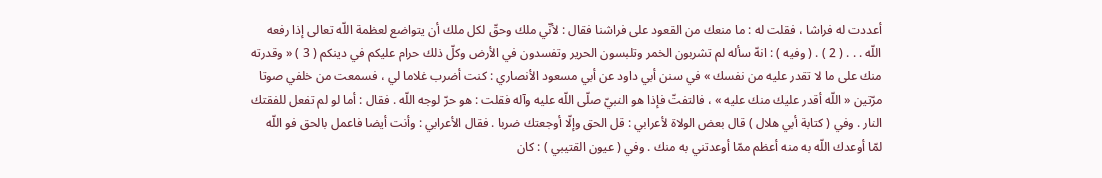أعددت له فراشا ، فقلت له : ما منعك من القعود على فراشنا فقال : لأنّي ملك وحقّ لكل ملك أن يتواضع لعظمة اللّه تعالى إذا رفعه اللّه . . . ( 2 ) . ( وفيه ) : انهّ سأله لم تشربون الخمر وتلبسون الحرير وتفسدون في الأرض وكلّ ذلك حرام عليكم في دينكم ( 3 ) « وقدرته منك على ما لا تقدر عليه من نفسك » في سنن أبي داود عن أبي مسعود الأنصاري : كنت أضرب غلاما لي ، فسمعت من خلفي صوتا مرّتين « اللّه أقدر عليك منك عليه » ، فالتفتّ فإذا هو النبيّ صلّى اللّه عليه وآله فقلت : هو حرّ لوجه اللّه . فقال : أما لو لم تفعل للفقتك النار . وفي ( كتابة أبي هلال ) قال بعض الولاة لأعرابي : قل الحق وإلّا أوجعتك ضربا . فقال الأعرابي : وأنت أيضا فاعمل بالحق فو اللّه لمّا أوعدك اللّه به منه أعظم ممّا أوعدتني به منك . وفي ( عيون القتيبي ) : كان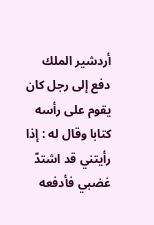أردشير الملك دفع إلى رجل كان يقوم على رأسه كتابا وقال له : إذا رأيتني قد اشتدّ غضبي فأدفعه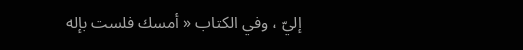إليّ ، وفي الكتاب « أمسك فلست بإله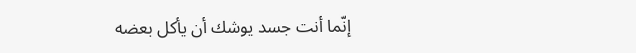إنّما أنت جسد يوشك أن يأكل بعضه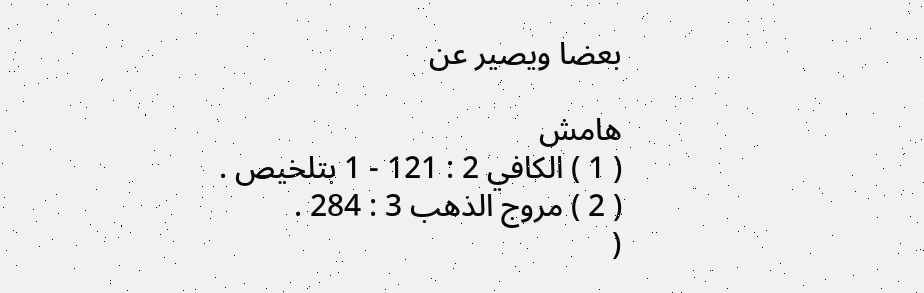بعضا ويصير عن

هامش
( 1 ) الكافي 2 : 121 - 1 بتلخيص .
( 2 ) مروج الذهب 3 : 284 .
(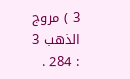3 ) مروج الذهب 3 : 284 .